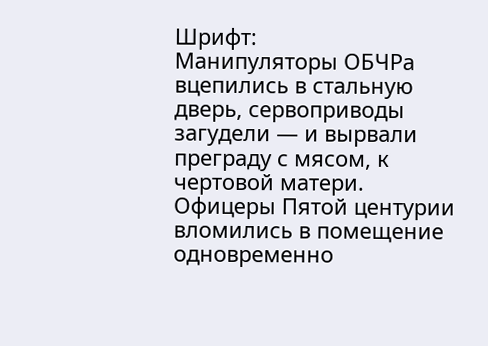Шрифт:
Манипуляторы ОБЧРа вцепились в стальную дверь, сервоприводы загудели — и вырвали преграду с мясом, к чертовой матери. Офицеры Пятой центурии вломились в помещение одновременно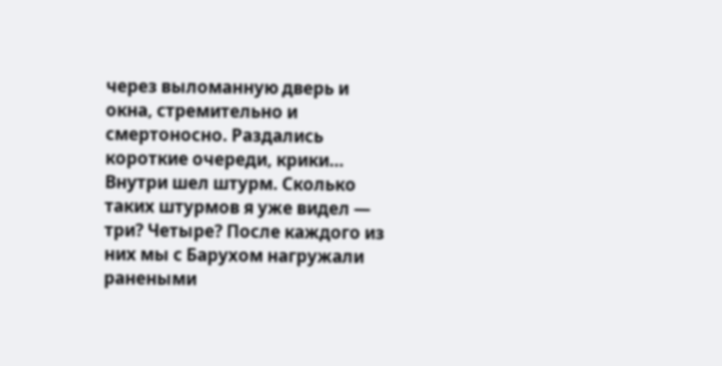через выломанную дверь и окна, стремительно и смертоносно. Раздались короткие очереди, крики…
Внутри шел штурм. Сколько таких штурмов я уже видел — три? Четыре? После каждого из них мы с Барухом нагружали ранеными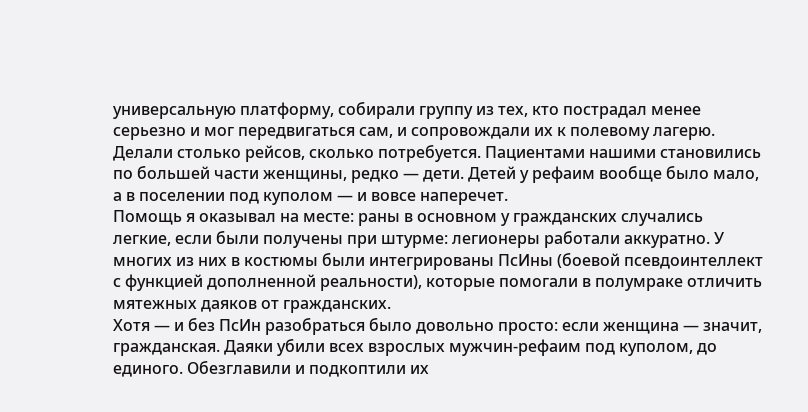универсальную платформу, собирали группу из тех, кто пострадал менее серьезно и мог передвигаться сам, и сопровождали их к полевому лагерю. Делали столько рейсов, сколько потребуется. Пациентами нашими становились по большей части женщины, редко — дети. Детей у рефаим вообще было мало, а в поселении под куполом — и вовсе наперечет.
Помощь я оказывал на месте: раны в основном у гражданских случались легкие, если были получены при штурме: легионеры работали аккуратно. У многих из них в костюмы были интегрированы ПсИны (боевой псевдоинтеллект с функцией дополненной реальности), которые помогали в полумраке отличить мятежных даяков от гражданских.
Хотя — и без ПсИн разобраться было довольно просто: если женщина — значит, гражданская. Даяки убили всех взрослых мужчин-рефаим под куполом, до единого. Обезглавили и подкоптили их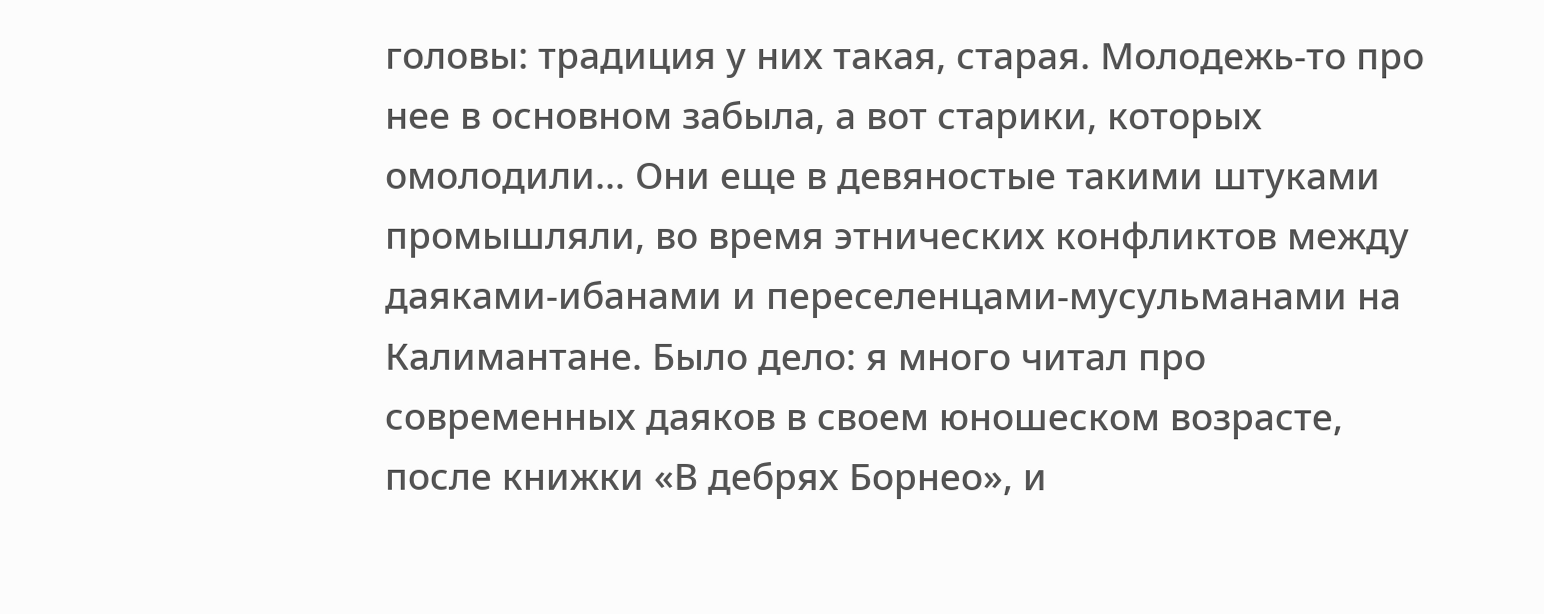головы: традиция у них такая, старая. Молодежь-то про нее в основном забыла, а вот старики, которых омолодили… Они еще в девяностые такими штуками промышляли, во время этнических конфликтов между даяками-ибанами и переселенцами-мусульманами на Калимантане. Было дело: я много читал про современных даяков в своем юношеском возрасте, после книжки «В дебрях Борнео», и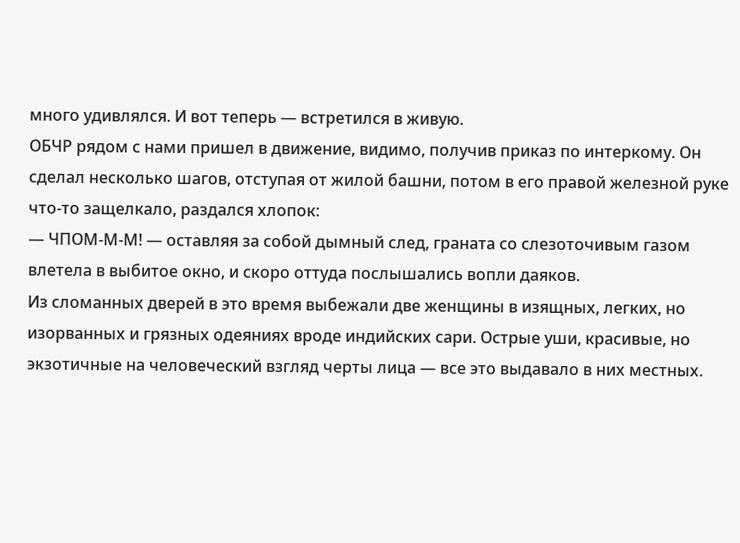много удивлялся. И вот теперь — встретился в живую.
ОБЧР рядом с нами пришел в движение, видимо, получив приказ по интеркому. Он сделал несколько шагов, отступая от жилой башни, потом в его правой железной руке что-то защелкало, раздался хлопок:
— ЧПОМ-М-М! — оставляя за собой дымный след, граната со слезоточивым газом влетела в выбитое окно, и скоро оттуда послышались вопли даяков.
Из сломанных дверей в это время выбежали две женщины в изящных, легких, но изорванных и грязных одеяниях вроде индийских сари. Острые уши, красивые, но экзотичные на человеческий взгляд черты лица — все это выдавало в них местных.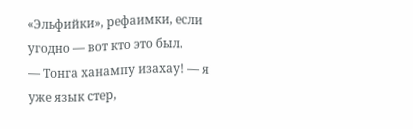«Эльфийки», рефаимки, если угодно — вот кто это был.
— Тонга ханампу изахау! — я уже язык стер,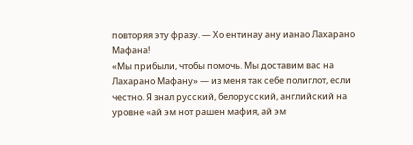повторяя эту фразу. — Хо ентинау ану ианао Лахарано Мафана!
«Мы прибыли, чтобы помочь. Мы доставим вас на Лахарано Мафану» — из меня так себе полиглот, если честно. Я знал русский, белорусский, английский на уровне «ай эм нот рашен мафия, ай эм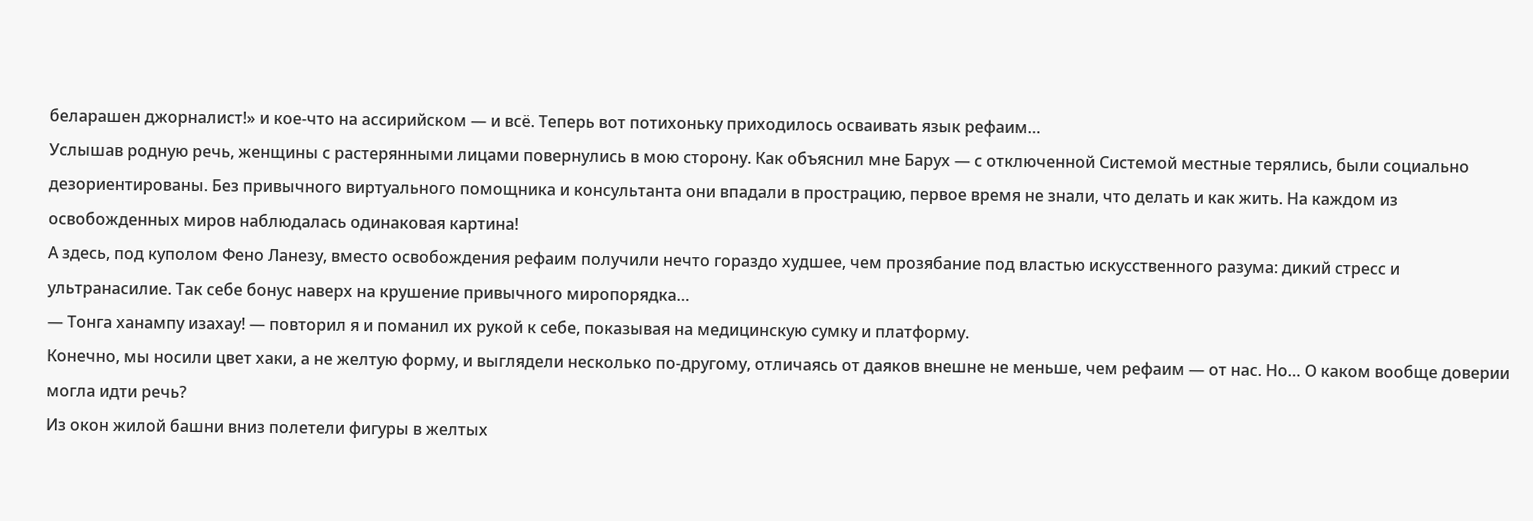беларашен джорналист!» и кое-что на ассирийском — и всё. Теперь вот потихоньку приходилось осваивать язык рефаим…
Услышав родную речь, женщины с растерянными лицами повернулись в мою сторону. Как объяснил мне Барух — с отключенной Системой местные терялись, были социально дезориентированы. Без привычного виртуального помощника и консультанта они впадали в прострацию, первое время не знали, что делать и как жить. На каждом из освобожденных миров наблюдалась одинаковая картина!
А здесь, под куполом Фено Ланезу, вместо освобождения рефаим получили нечто гораздо худшее, чем прозябание под властью искусственного разума: дикий стресс и ультранасилие. Так себе бонус наверх на крушение привычного миропорядка…
— Тонга ханампу изахау! — повторил я и поманил их рукой к себе, показывая на медицинскую сумку и платформу.
Конечно, мы носили цвет хаки, а не желтую форму, и выглядели несколько по-другому, отличаясь от даяков внешне не меньше, чем рефаим — от нас. Но… О каком вообще доверии могла идти речь?
Из окон жилой башни вниз полетели фигуры в желтых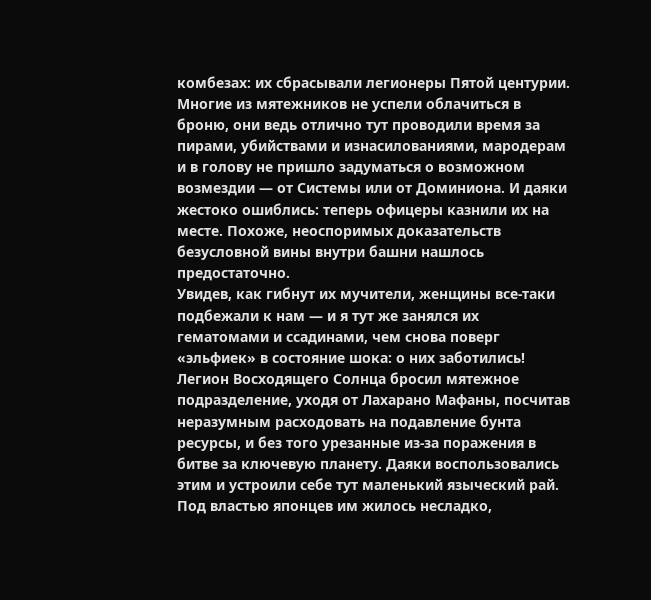комбезах: их сбрасывали легионеры Пятой центурии. Многие из мятежников не успели облачиться в броню, они ведь отлично тут проводили время за пирами, убийствами и изнасилованиями, мародерам и в голову не пришло задуматься о возможном возмездии — от Системы или от Доминиона. И даяки жестоко ошиблись: теперь офицеры казнили их на месте. Похоже, неоспоримых доказательств безусловной вины внутри башни нашлось предостаточно.
Увидев, как гибнут их мучители, женщины все-таки подбежали к нам — и я тут же занялся их гематомами и ссадинами, чем снова поверг «эльфиек» в состояние шока: о них заботились!
Легион Восходящего Солнца бросил мятежное подразделение, уходя от Лахарано Мафаны, посчитав неразумным расходовать на подавление бунта ресурсы, и без того урезанные из-за поражения в битве за ключевую планету. Даяки воспользовались этим и устроили себе тут маленький языческий рай. Под властью японцев им жилось несладко,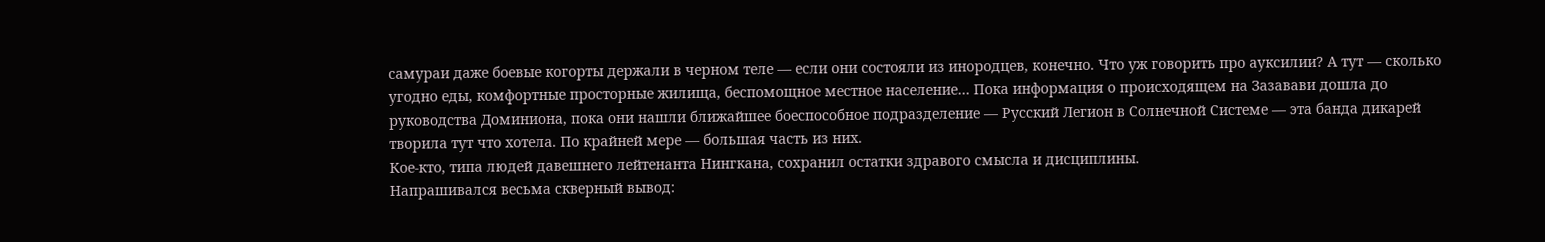самураи даже боевые когорты держали в черном теле — если они состояли из инородцев, конечно. Что уж говорить про ауксилии? А тут — сколько угодно еды, комфортные просторные жилища, беспомощное местное население… Пока информация о происходящем на Зазавави дошла до руководства Доминиона, пока они нашли ближайшее боеспособное подразделение — Русский Легион в Солнечной Системе — эта банда дикарей творила тут что хотела. По крайней мере — большая часть из них.
Кое-кто, типа людей давешнего лейтенанта Нингкана, сохранил остатки здравого смысла и дисциплины.
Напрашивался весьма скверный вывод: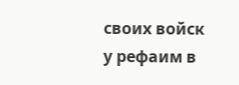своих войск у рефаим в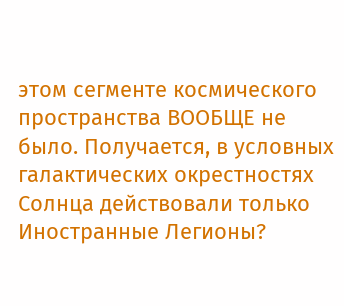этом сегменте космического пространства ВООБЩЕ не было. Получается, в условных галактических окрестностях Солнца действовали только Иностранные Легионы?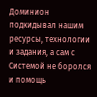Доминион подкидывал нашим ресурсы, технологии и задания, а сам с Системой не боролся и помощь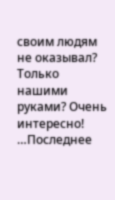своим людям не оказывал? Только нашими руками? Очень интересно!
…Последнее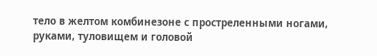тело в желтом комбинезоне с простреленными ногами, руками, туловищем и головой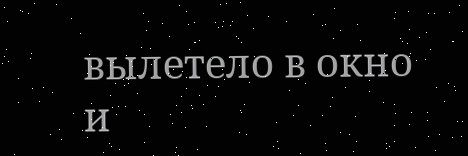вылетело в окно и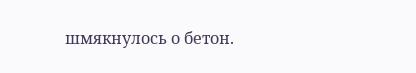шмякнулось о бетон.